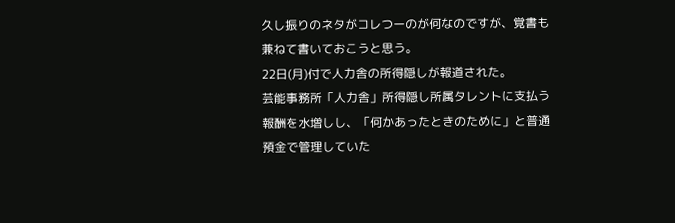久し振りのネタがコレつーのが何なのですが、覚書も兼ねて書いておこうと思う。
22日(月)付で人力舎の所得隠しが報道された。
芸能事務所「人力舎」所得隠し所属タレントに支払う報酬を水増しし、「何かあったときのために」と普通預金で管理していた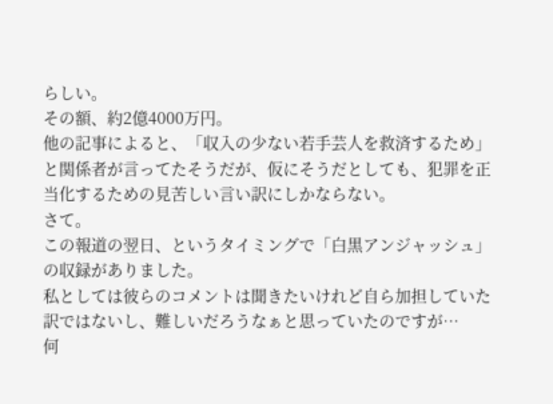らしい。
その額、約2億4000万円。
他の記事によると、「収入の少ない若手芸人を救済するため」と関係者が言ってたそうだが、仮にそうだとしても、犯罪を正当化するための見苦しい言い訳にしかならない。
さて。
この報道の翌日、というタイミングで「白黒アンジャッシュ」の収録がありました。
私としては彼らのコメントは聞きたいけれど自ら加担していた訳ではないし、難しいだろうなぁと思っていたのですが…
何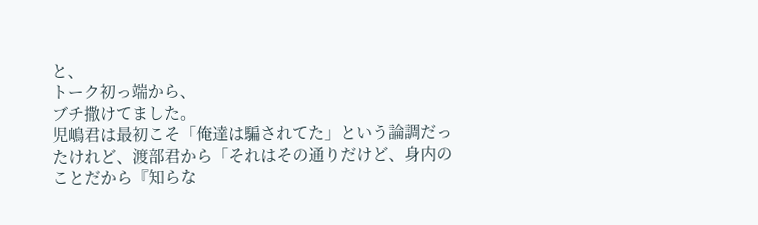と、
トーク初っ端から、
ブチ撒けてました。
児嶋君は最初こそ「俺達は騙されてた」という論調だったけれど、渡部君から「それはその通りだけど、身内のことだから『知らな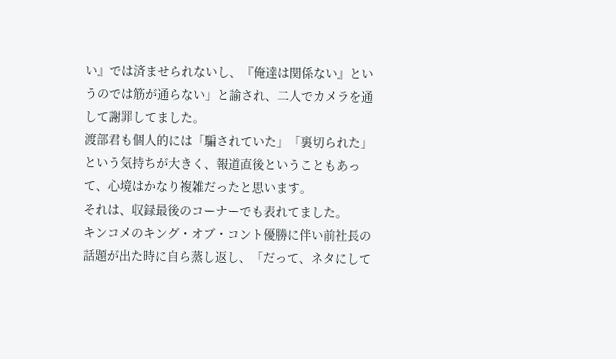い』では済ませられないし、『俺達は関係ない』というのでは筋が通らない」と諭され、二人でカメラを通して謝罪してました。
渡部君も個人的には「騙されていた」「裏切られた」という気持ちが大きく、報道直後ということもあって、心境はかなり複雑だったと思います。
それは、収録最後のコーナーでも表れてました。
キンコメのキング・オブ・コント優勝に伴い前社長の話題が出た時に自ら蒸し返し、「だって、ネタにして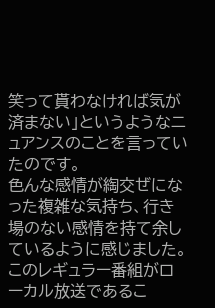笑って貰わなければ気が済まない」というようなニュアンスのことを言っていたのです。
色んな感情が綯交ぜになった複雑な気持ち、行き場のない感情を持て余しているように感じました。
このレギュラー番組がローカル放送であるこ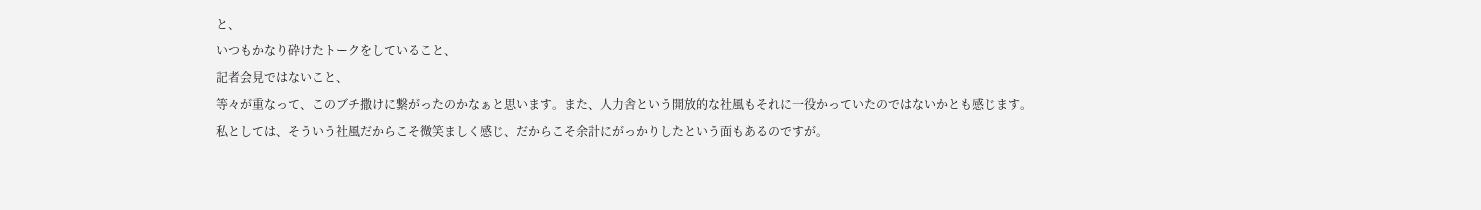と、
いつもかなり砕けたトークをしていること、
記者会見ではないこと、
等々が重なって、このブチ撒けに繋がったのかなぁと思います。また、人力舎という開放的な社風もそれに一役かっていたのではないかとも感じます。
私としては、そういう社風だからこそ微笑ましく感じ、だからこそ余計にがっかりしたという面もあるのですが。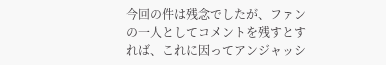今回の件は残念でしたが、ファンの一人としてコメントを残すとすれば、これに因ってアンジャッシ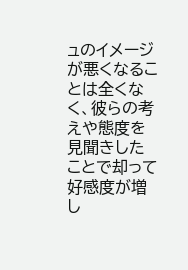ュのイメージが悪くなることは全くなく、彼らの考えや態度を見聞きしたことで却って好感度が増し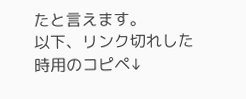たと言えます。
以下、リンク切れした時用のコピペ↓